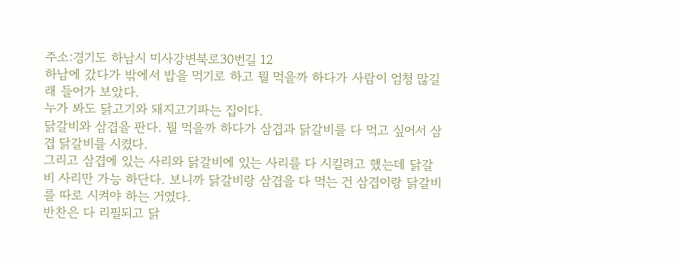주소:경기도 하남시 미사강변북로30번길 12
하남에 갔다가 밖에서 밥을 먹기로 하고 뭘 먹을까 하다가 사람이 엄청 많길래 들어가 보았다.
누가 봐도 닭고기와 돼지고기파는 집이다.
닭갈비와 삼겹을 판다. 뭘 먹을까 하다가 삼겹과 닭갈비를 다 먹고 싶어서 삼겹 닭갈비를 시켰다.
그리고 삼겹에 있는 사리와 닭갈비에 있는 사리를 다 시킬려고 했는데 닭갈비 사리만 가능 하단다. 보니까 닭갈비랑 삼겹을 다 먹는 건 삼겹이랑 닭갈비를 따로 시켜야 하는 거였다.
반찬은 다 리필되고 닭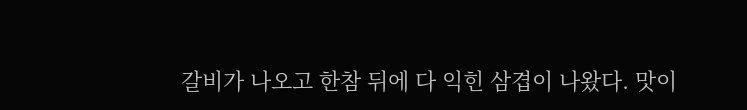갈비가 나오고 한참 뒤에 다 익힌 삼겹이 나왔다. 맛이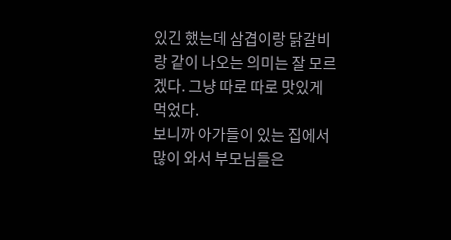있긴 했는데 삼겹이랑 닭갈비랑 같이 나오는 의미는 잘 모르겠다. 그냥 따로 따로 맛있게 먹었다.
보니까 아가들이 있는 집에서 많이 와서 부모님들은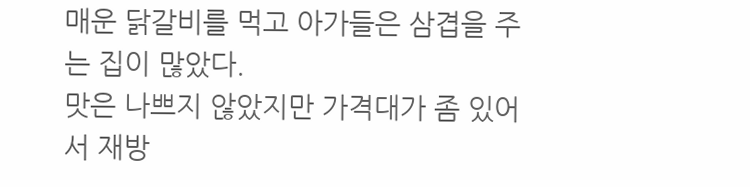매운 닭갈비를 먹고 아가들은 삼겹을 주는 집이 많았다.
맛은 나쁘지 않았지만 가격대가 좀 있어서 재방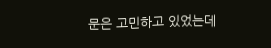문은 고민하고 있었는데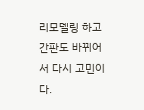리모델링 하고 간판도 바뀌어서 다시 고민이다.